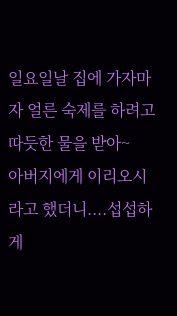일요일날 집에 가자마자 얼른 숙제를 하려고 따듯한 물을 받아~
아버지에게 이리오시 라고 했더니....섭섭하게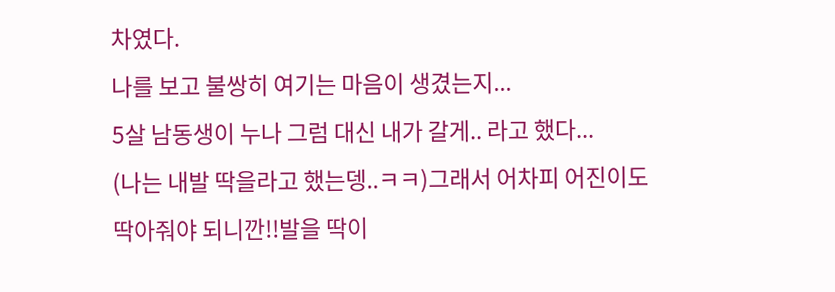차였다.
나를 보고 불쌍히 여기는 마음이 생겼는지...
5살 남동생이 누나 그럼 대신 내가 갈게.. 라고 했다...
(나는 내발 딱을라고 했는뎅..ㅋㅋ)그래서 어차피 어진이도
딱아줘야 되니깐!!발을 딱이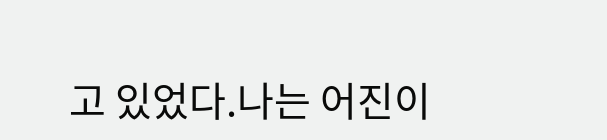고 있었다.나는 어진이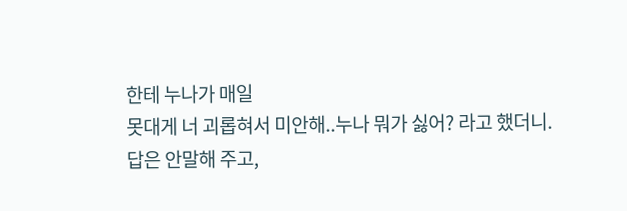한테 누나가 매일
못대게 너 괴롭혀서 미안해..누나 뭐가 싫어? 라고 했더니.
답은 안말해 주고,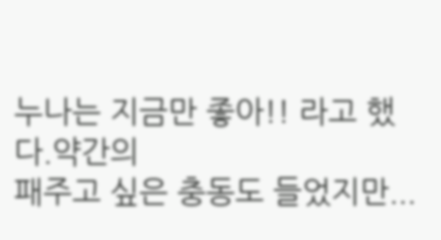누나는 지금만 좋아!! 라고 했다.약간의
패주고 싶은 충동도 들었지만...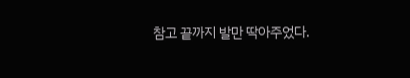참고 끝까지 발만 딱아주었다.